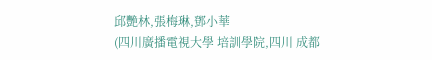邱艷林,張梅琳,鄧小華
(四川廣播電視大學 培訓學院,四川 成都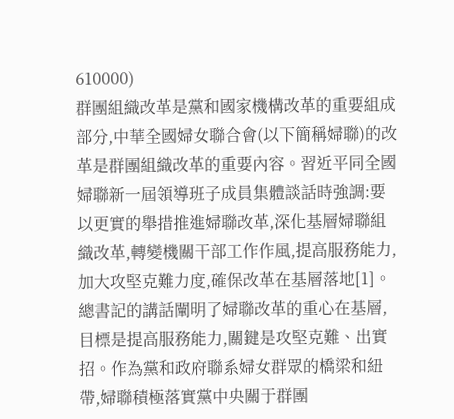610000)
群團組織改革是黨和國家機構改革的重要組成部分,中華全國婦女聯合會(以下簡稱婦聯)的改革是群團組織改革的重要內容。習近平同全國婦聯新一屆領導班子成員集體談話時強調:要以更實的舉措推進婦聯改革,深化基層婦聯組織改革,轉變機關干部工作作風,提高服務能力,加大攻堅克難力度,確保改革在基層落地[1]。總書記的講話闡明了婦聯改革的重心在基層,目標是提高服務能力,關鍵是攻堅克難、出實招。作為黨和政府聯系婦女群眾的橋梁和紐帶,婦聯積極落實黨中央關于群團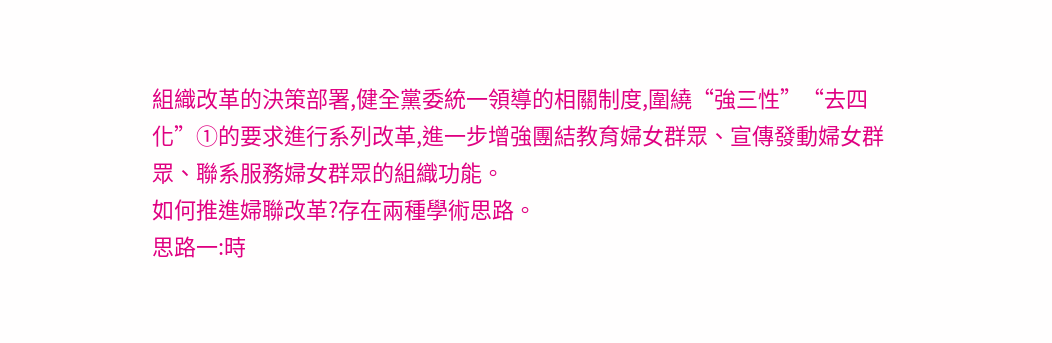組織改革的決策部署,健全黨委統一領導的相關制度,圍繞“強三性”“去四化”①的要求進行系列改革,進一步增強團結教育婦女群眾、宣傳發動婦女群眾、聯系服務婦女群眾的組織功能。
如何推進婦聯改革?存在兩種學術思路。
思路一:時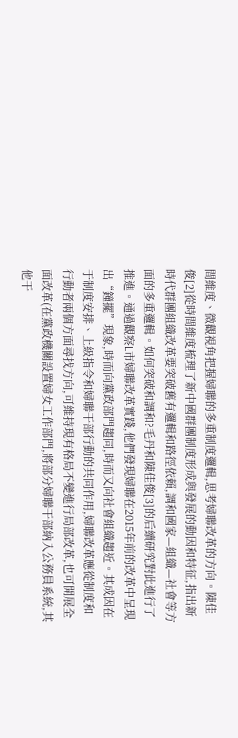間維度、微觀視角把握婦聯的多重制度邏輯,思考婦聯改革的方向。陳佳俊[2]從時間維度梳理了新中國群團制度形成與發展的動因和特征,指出新時代群團組織改革要突破舊有邏輯和路徑依賴,調和國家—組織—社會等方面的多重邏輯。如何突破和調和?毛丹和陳佳俊[3]的后續研究對此進行了推進。通過觀察L市婦聯改革實踐,他們發現婦聯在2015年前的改革中呈現出“鐘擺”現象,時而向黨政部門趨同,時而又向社會組織趨近。其成因在于制度安排、上級指令和婦聯干部行動的共同作用,婦聯改革應從制度和行動者兩個方面尋找方向,可維持現有格局不變進行局部改革,也可開展全面改革(在黨政機關設置婦女工作部門,將部分婦聯干部納入公務員系統,其他干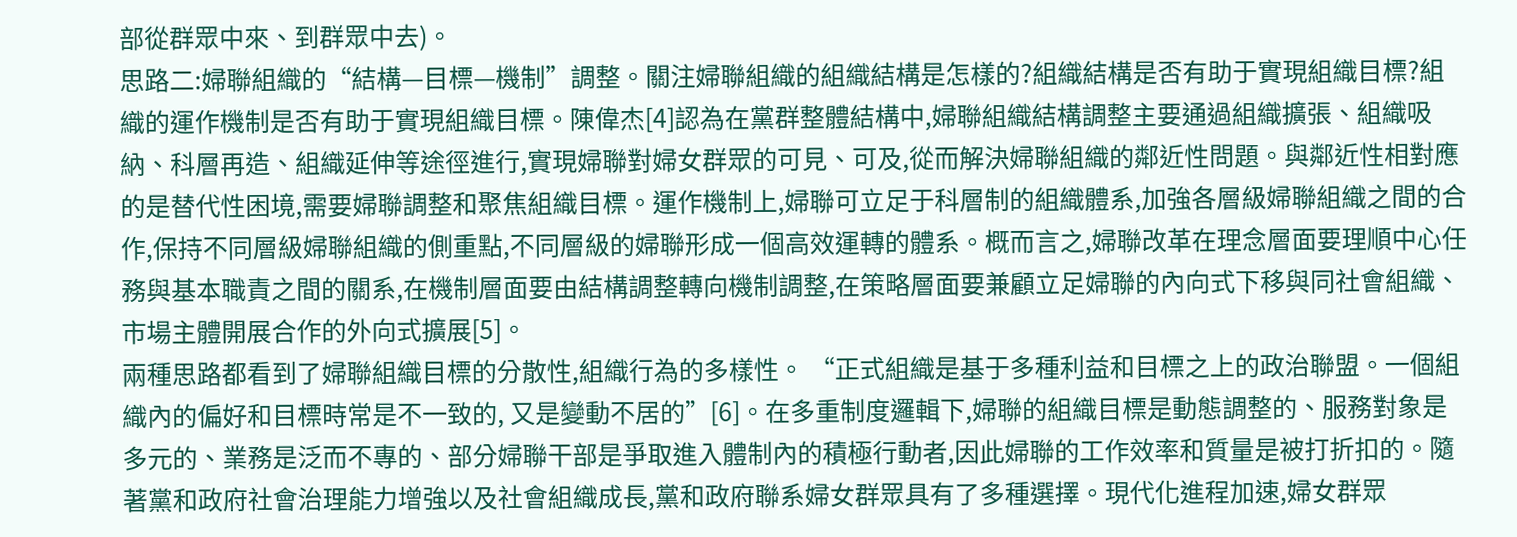部從群眾中來、到群眾中去)。
思路二:婦聯組織的“結構—目標—機制”調整。關注婦聯組織的組織結構是怎樣的?組織結構是否有助于實現組織目標?組織的運作機制是否有助于實現組織目標。陳偉杰[4]認為在黨群整體結構中,婦聯組織結構調整主要通過組織擴張、組織吸納、科層再造、組織延伸等途徑進行,實現婦聯對婦女群眾的可見、可及,從而解決婦聯組織的鄰近性問題。與鄰近性相對應的是替代性困境,需要婦聯調整和聚焦組織目標。運作機制上,婦聯可立足于科層制的組織體系,加強各層級婦聯組織之間的合作,保持不同層級婦聯組織的側重點,不同層級的婦聯形成一個高效運轉的體系。概而言之,婦聯改革在理念層面要理順中心任務與基本職責之間的關系,在機制層面要由結構調整轉向機制調整,在策略層面要兼顧立足婦聯的內向式下移與同社會組織、市場主體開展合作的外向式擴展[5]。
兩種思路都看到了婦聯組織目標的分散性,組織行為的多樣性。 “正式組織是基于多種利益和目標之上的政治聯盟。一個組織內的偏好和目標時常是不一致的, 又是變動不居的”[6]。在多重制度邏輯下,婦聯的組織目標是動態調整的、服務對象是多元的、業務是泛而不專的、部分婦聯干部是爭取進入體制內的積極行動者,因此婦聯的工作效率和質量是被打折扣的。隨著黨和政府社會治理能力增強以及社會組織成長,黨和政府聯系婦女群眾具有了多種選擇。現代化進程加速,婦女群眾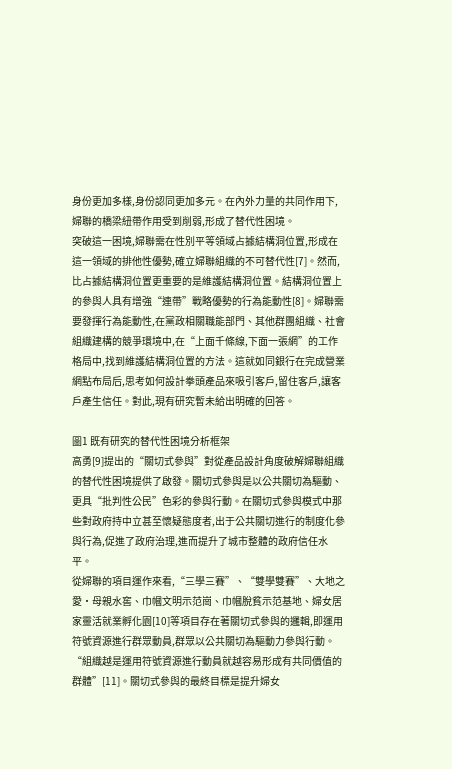身份更加多樣,身份認同更加多元。在內外力量的共同作用下,婦聯的橋梁紐帶作用受到削弱,形成了替代性困境。
突破這一困境,婦聯需在性別平等領域占據結構洞位置,形成在這一領域的排他性優勢,確立婦聯組織的不可替代性[7]。然而,比占據結構洞位置更重要的是維護結構洞位置。結構洞位置上的參與人具有增強“連帶”戰略優勢的行為能動性[8]。婦聯需要發揮行為能動性,在黨政相關職能部門、其他群團組織、社會組織建構的競爭環境中,在“上面千條線,下面一張網”的工作格局中,找到維護結構洞位置的方法。這就如同銀行在完成營業網點布局后,思考如何設計拳頭產品來吸引客戶,留住客戶,讓客戶產生信任。對此,現有研究暫未給出明確的回答。

圖1 既有研究的替代性困境分析框架
高勇[9]提出的“關切式參與”對從產品設計角度破解婦聯組織的替代性困境提供了啟發。關切式參與是以公共關切為驅動、更具“批判性公民”色彩的參與行動。在關切式參與模式中那些對政府持中立甚至懷疑態度者,出于公共關切進行的制度化參與行為,促進了政府治理,進而提升了城市整體的政府信任水平。
從婦聯的項目運作來看,“三學三賽”、“雙學雙賽”、大地之愛·母親水窖、巾幗文明示范崗、巾幗脫貧示范基地、婦女居家靈活就業孵化園[10]等項目存在著關切式參與的邏輯,即運用符號資源進行群眾動員,群眾以公共關切為驅動力參與行動。“組織越是運用符號資源進行動員就越容易形成有共同價值的群體”[11]。關切式參與的最終目標是提升婦女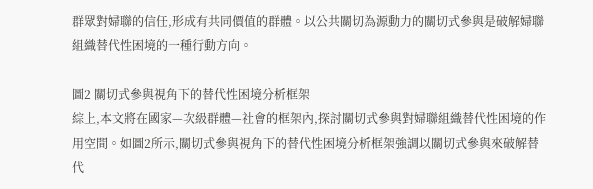群眾對婦聯的信任,形成有共同價值的群體。以公共關切為源動力的關切式參與是破解婦聯組織替代性困境的一種行動方向。

圖2 關切式參與視角下的替代性困境分析框架
綜上,本文將在國家—次級群體—社會的框架內,探討關切式參與對婦聯組織替代性困境的作用空間。如圖2所示,關切式參與視角下的替代性困境分析框架強調以關切式參與來破解替代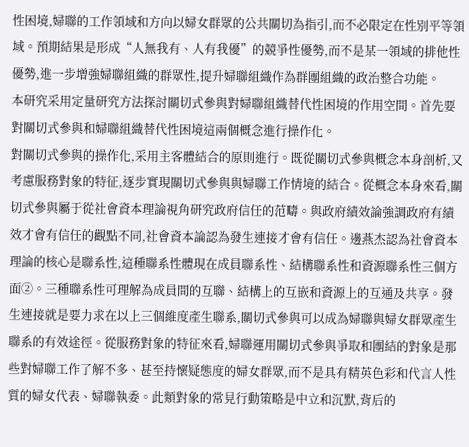性困境,婦聯的工作領域和方向以婦女群眾的公共關切為指引,而不必限定在性別平等領域。預期結果是形成“人無我有、人有我優”的競爭性優勢,而不是某一領域的排他性優勢,進一步增強婦聯組織的群眾性,提升婦聯組織作為群團組織的政治整合功能。
本研究采用定量研究方法探討關切式參與對婦聯組織替代性困境的作用空間。首先要對關切式參與和婦聯組織替代性困境這兩個概念進行操作化。
對關切式參與的操作化,采用主客體結合的原則進行。既從關切式參與概念本身剖析,又考慮服務對象的特征,逐步實現關切式參與與婦聯工作情境的結合。從概念本身來看,關切式參與屬于從社會資本理論視角研究政府信任的范疇。與政府績效論強調政府有績效才會有信任的觀點不同,社會資本論認為發生連接才會有信任。邊燕杰認為社會資本理論的核心是聯系性,這種聯系性體現在成員聯系性、結構聯系性和資源聯系性三個方面②。三種聯系性可理解為成員間的互聯、結構上的互嵌和資源上的互通及共享。發生連接就是要力求在以上三個維度產生聯系,關切式參與可以成為婦聯與婦女群眾產生聯系的有效途徑。從服務對象的特征來看,婦聯運用關切式參與爭取和團結的對象是那些對婦聯工作了解不多、甚至持懷疑態度的婦女群眾,而不是具有精英色彩和代言人性質的婦女代表、婦聯執委。此類對象的常見行動策略是中立和沉默,背后的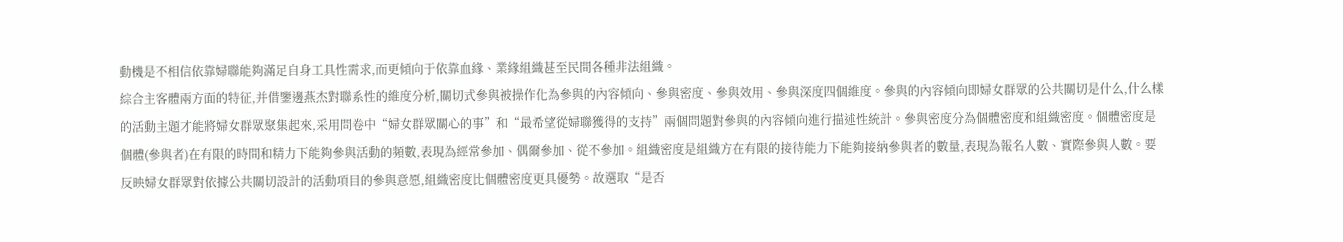動機是不相信依靠婦聯能夠滿足自身工具性需求,而更傾向于依靠血緣、業緣組織甚至民間各種非法組織。
綜合主客體兩方面的特征,并借鑒邊燕杰對聯系性的維度分析,關切式參與被操作化為參與的內容傾向、參與密度、參與效用、參與深度四個維度。參與的內容傾向即婦女群眾的公共關切是什么,什么樣的活動主題才能將婦女群眾聚集起來,采用問卷中“婦女群眾關心的事”和“最希望從婦聯獲得的支持”兩個問題對參與的內容傾向進行描述性統計。參與密度分為個體密度和組織密度。個體密度是個體(參與者)在有限的時間和精力下能夠參與活動的頻數,表現為經常參加、偶爾參加、從不參加。組織密度是組織方在有限的接待能力下能夠接納參與者的數量,表現為報名人數、實際參與人數。要反映婦女群眾對依據公共關切設計的活動項目的參與意愿,組織密度比個體密度更具優勢。故選取“是否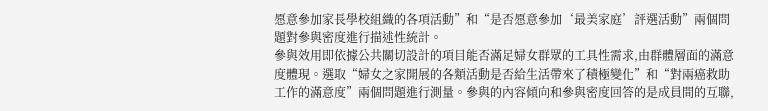愿意參加家長學校組織的各項活動”和“是否愿意參加‘最美家庭’評選活動”兩個問題對參與密度進行描述性統計。
參與效用即依據公共關切設計的項目能否滿足婦女群眾的工具性需求,由群體層面的滿意度體現。選取“婦女之家開展的各類活動是否給生活帶來了積極變化”和“對兩癌救助工作的滿意度”兩個問題進行測量。參與的內容傾向和參與密度回答的是成員間的互聯,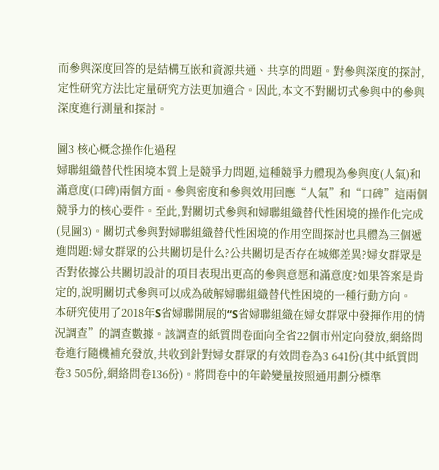而參與深度回答的是結構互嵌和資源共通、共享的問題。對參與深度的探討,定性研究方法比定量研究方法更加適合。因此,本文不對關切式參與中的參與深度進行測量和探討。

圖3 核心概念操作化過程
婦聯組織替代性困境本質上是競爭力問題,這種競爭力體現為參與度(人氣)和滿意度(口碑)兩個方面。參與密度和參與效用回應“人氣”和“口碑”這兩個競爭力的核心要件。至此,對關切式參與和婦聯組織替代性困境的操作化完成(見圖3)。關切式參與對婦聯組織替代性困境的作用空間探討也具體為三個遞進問題:婦女群眾的公共關切是什么?公共關切是否存在城鄉差異?婦女群眾是否對依據公共關切設計的項目表現出更高的參與意愿和滿意度?如果答案是肯定的,說明關切式參與可以成為破解婦聯組織替代性困境的一種行動方向。
本研究使用了2018年S省婦聯開展的“S省婦聯組織在婦女群眾中發揮作用的情況調查”的調查數據。該調查的紙質問卷面向全省22個市州定向發放,網絡問卷進行隨機補充發放,共收到針對婦女群眾的有效問卷為3 641份(其中紙質問卷3 505份,網絡問卷136份)。將問卷中的年齡變量按照通用劃分標準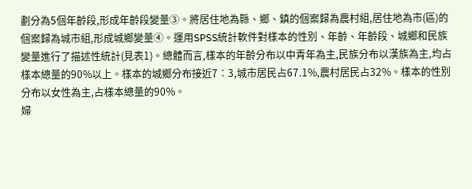劃分為5個年齡段,形成年齡段變量③。將居住地為縣、鄉、鎮的個案歸為農村組,居住地為市(區)的個案歸為城市組,形成城鄉變量④。運用SPSS統計軟件對樣本的性別、年齡、年齡段、城鄉和民族變量進行了描述性統計(見表1)。總體而言,樣本的年齡分布以中青年為主,民族分布以漢族為主,均占樣本總量的90%以上。樣本的城鄉分布接近7∶3,城市居民占67.1%,農村居民占32%。樣本的性別分布以女性為主,占樣本總量的90%。
婦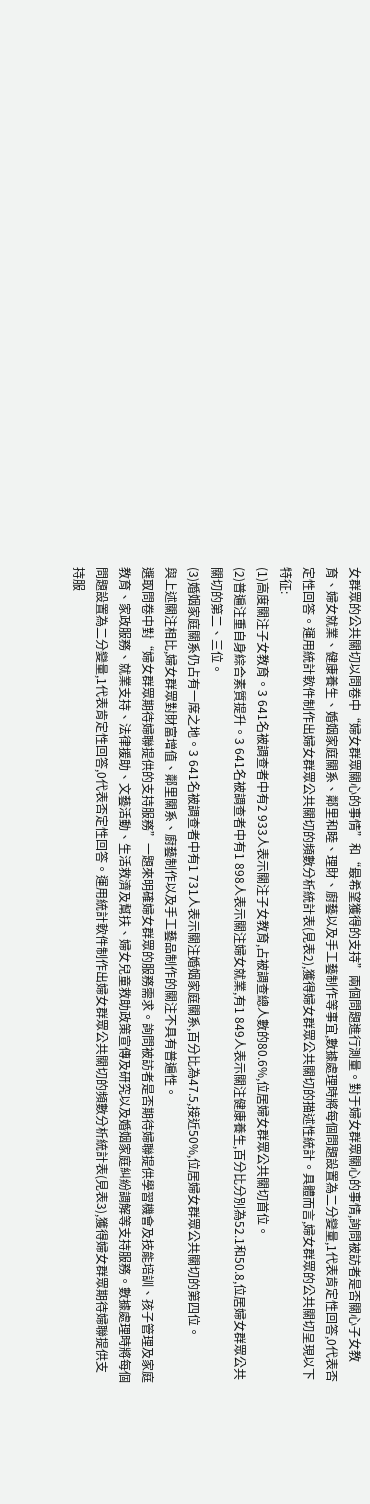女群眾的公共關切以問卷中“婦女群眾關心的事情”和“最希望獲得的支持”兩個問題進行測量。對于婦女群眾關心的事情,詢問被訪者是否關心子女教育、婦女就業、健康養生、婚姻家庭關系、鄰里和睦、理財、廚藝以及手工藝制作等事宜,數據處理時將每個問題設置為二分變量,1代表肯定性回答,0代表否定性回答。運用統計軟件制作出婦女群眾公共關切的頻數分析統計表(見表2),獲得婦女群眾公共關切的描述性統計。具體而言,婦女群眾的公共關切呈現以下特征:
(1)高度關注子女教育。3 641名被調查者中有2 933人表示關注子女教育,占被調查總人數的80.6%,位居婦女群眾公共關切首位。
(2)普遍注重自身綜合素質提升。3 641名被調查者中有1 898人表示關注婦女就業,有1 849人表示關注健康養生,百分比分別為52.1和50.8,位居婦女群眾公共關切的第二、三位。
(3)婚姻家庭關系仍占有一席之地。3 641名被調查者中有1 731人表示關注婚姻家庭關系,百分比為47.5,接近50%,位居婦女群眾公共關切的第四位。
與上述關注相比,婦女群眾對財富增值、鄰里關系、廚藝制作以及手工藝品制作的關注不具有普遍性。
選取問卷中對“婦女群眾期待婦聯提供的支持服務”一題來明確婦女群眾的服務需求。詢問被訪者是否期待婦聯提供學習機會及技能培訓、孩子管理及家庭教育、家政服務、就業支持、法律援助、文藝活動、生活救濟及幫扶、婦女兒童救助政策宣傳及研究以及婚姻家庭糾紛調解等支持服務。數據處理時將每個問題設置為二分變量,1代表肯定性回答,0代表否定性回答。運用統計軟件制作出婦女群眾公共關切的頻數分析統計表(見表3),獲得婦女群眾期待婦聯提供支持服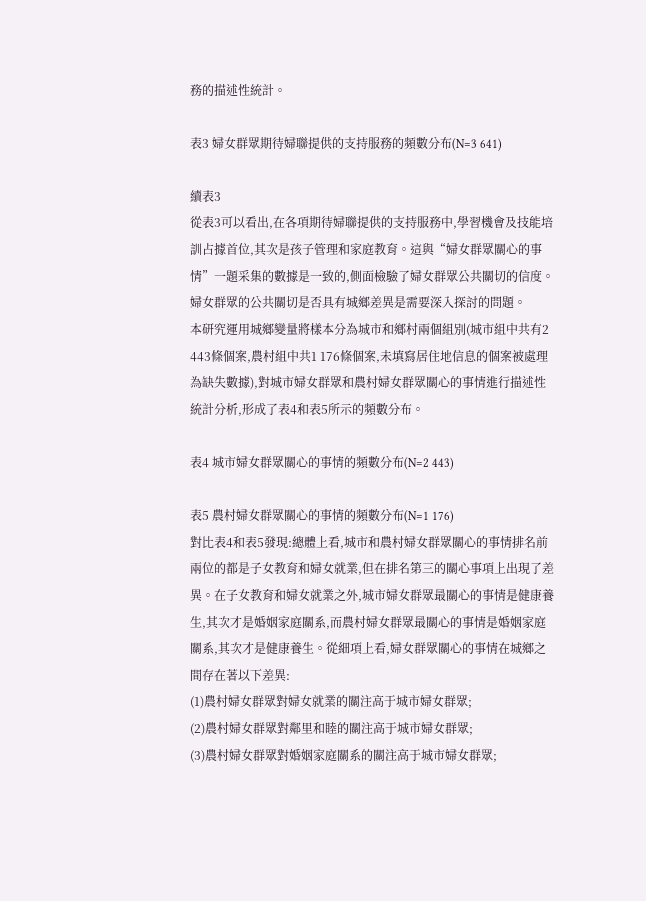務的描述性統計。

表3 婦女群眾期待婦聯提供的支持服務的頻數分布(N=3 641)

續表3
從表3可以看出,在各項期待婦聯提供的支持服務中,學習機會及技能培訓占據首位,其次是孩子管理和家庭教育。這與“婦女群眾關心的事情”一題采集的數據是一致的,側面檢驗了婦女群眾公共關切的信度。
婦女群眾的公共關切是否具有城鄉差異是需要深入探討的問題。
本研究運用城鄉變量將樣本分為城市和鄉村兩個組別(城市組中共有2 443條個案,農村組中共1 176條個案,未填寫居住地信息的個案被處理為缺失數據),對城市婦女群眾和農村婦女群眾關心的事情進行描述性統計分析,形成了表4和表5所示的頻數分布。

表4 城市婦女群眾關心的事情的頻數分布(N=2 443)

表5 農村婦女群眾關心的事情的頻數分布(N=1 176)
對比表4和表5發現:總體上看,城市和農村婦女群眾關心的事情排名前兩位的都是子女教育和婦女就業,但在排名第三的關心事項上出現了差異。在子女教育和婦女就業之外,城市婦女群眾最關心的事情是健康養生,其次才是婚姻家庭關系,而農村婦女群眾最關心的事情是婚姻家庭關系,其次才是健康養生。從細項上看,婦女群眾關心的事情在城鄉之間存在著以下差異:
(1)農村婦女群眾對婦女就業的關注高于城市婦女群眾;
(2)農村婦女群眾對鄰里和睦的關注高于城市婦女群眾;
(3)農村婦女群眾對婚姻家庭關系的關注高于城市婦女群眾;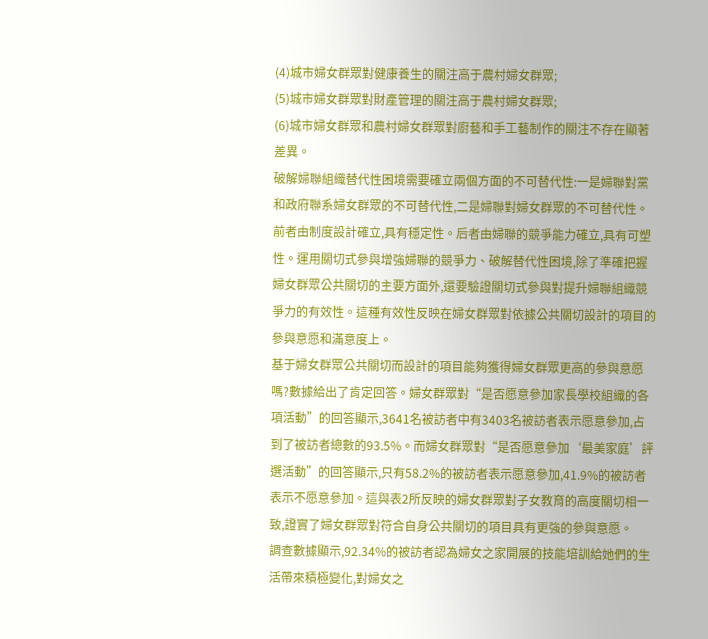(4)城市婦女群眾對健康養生的關注高于農村婦女群眾;
(5)城市婦女群眾對財產管理的關注高于農村婦女群眾;
(6)城市婦女群眾和農村婦女群眾對廚藝和手工藝制作的關注不存在顯著差異。
破解婦聯組織替代性困境需要確立兩個方面的不可替代性:一是婦聯對黨和政府聯系婦女群眾的不可替代性,二是婦聯對婦女群眾的不可替代性。前者由制度設計確立,具有穩定性。后者由婦聯的競爭能力確立,具有可塑性。運用關切式參與增強婦聯的競爭力、破解替代性困境,除了準確把握婦女群眾公共關切的主要方面外,還要驗證關切式參與對提升婦聯組織競爭力的有效性。這種有效性反映在婦女群眾對依據公共關切設計的項目的參與意愿和滿意度上。
基于婦女群眾公共關切而設計的項目能夠獲得婦女群眾更高的參與意愿嗎?數據給出了肯定回答。婦女群眾對“是否愿意參加家長學校組織的各項活動”的回答顯示,3641名被訪者中有3403名被訪者表示愿意參加,占到了被訪者總數的93.5%。而婦女群眾對“是否愿意參加‘最美家庭’評選活動”的回答顯示,只有58.2%的被訪者表示愿意參加,41.9%的被訪者表示不愿意參加。這與表2所反映的婦女群眾對子女教育的高度關切相一致,證實了婦女群眾對符合自身公共關切的項目具有更強的參與意愿。
調查數據顯示,92.34%的被訪者認為婦女之家開展的技能培訓給她們的生活帶來積極變化,對婦女之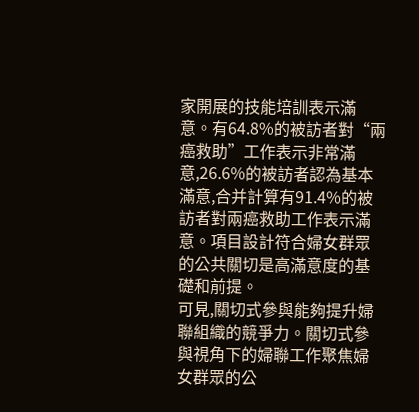家開展的技能培訓表示滿意。有64.8%的被訪者對“兩癌救助”工作表示非常滿意,26.6%的被訪者認為基本滿意,合并計算有91.4%的被訪者對兩癌救助工作表示滿意。項目設計符合婦女群眾的公共關切是高滿意度的基礎和前提。
可見,關切式參與能夠提升婦聯組織的競爭力。關切式參與視角下的婦聯工作聚焦婦女群眾的公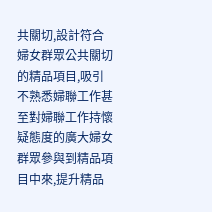共關切,設計符合婦女群眾公共關切的精品項目,吸引不熟悉婦聯工作甚至對婦聯工作持懷疑態度的廣大婦女群眾參與到精品項目中來,提升精品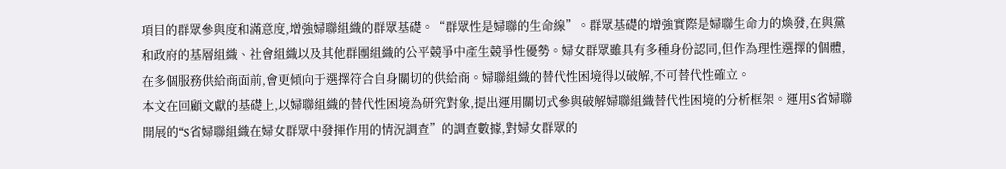項目的群眾參與度和滿意度,增強婦聯組織的群眾基礎。“群眾性是婦聯的生命線”。群眾基礎的增強實際是婦聯生命力的煥發,在與黨和政府的基層組織、社會組織以及其他群團組織的公平競爭中產生競爭性優勢。婦女群眾雖具有多種身份認同,但作為理性選擇的個體,在多個服務供給商面前,會更傾向于選擇符合自身關切的供給商。婦聯組織的替代性困境得以破解,不可替代性確立。
本文在回顧文獻的基礎上,以婦聯組織的替代性困境為研究對象,提出運用關切式參與破解婦聯組織替代性困境的分析框架。運用S省婦聯開展的“S省婦聯組織在婦女群眾中發揮作用的情況調查”的調查數據,對婦女群眾的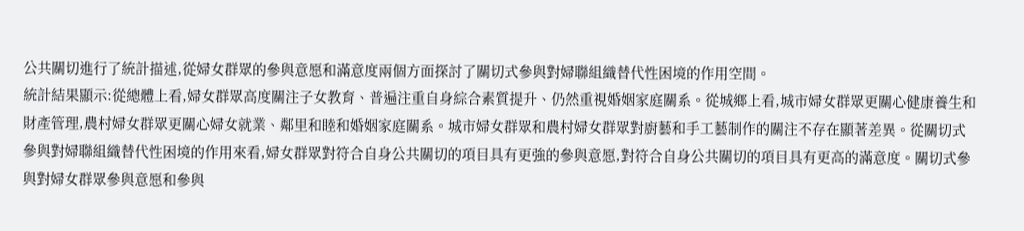公共關切進行了統計描述,從婦女群眾的參與意愿和滿意度兩個方面探討了關切式參與對婦聯組織替代性困境的作用空間。
統計結果顯示:從總體上看,婦女群眾高度關注子女教育、普遍注重自身綜合素質提升、仍然重視婚姻家庭關系。從城鄉上看,城市婦女群眾更關心健康養生和財產管理,農村婦女群眾更關心婦女就業、鄰里和睦和婚姻家庭關系。城市婦女群眾和農村婦女群眾對廚藝和手工藝制作的關注不存在顯著差異。從關切式參與對婦聯組織替代性困境的作用來看,婦女群眾對符合自身公共關切的項目具有更強的參與意愿,對符合自身公共關切的項目具有更高的滿意度。關切式參與對婦女群眾參與意愿和參與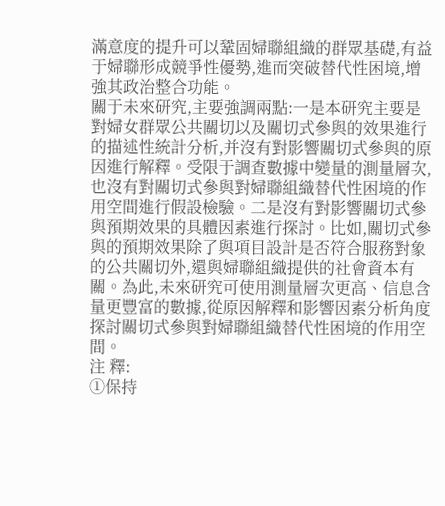滿意度的提升可以鞏固婦聯組織的群眾基礎,有益于婦聯形成競爭性優勢,進而突破替代性困境,增強其政治整合功能。
關于未來研究,主要強調兩點:一是本研究主要是對婦女群眾公共關切以及關切式參與的效果進行的描述性統計分析,并沒有對影響關切式參與的原因進行解釋。受限于調查數據中變量的測量層次,也沒有對關切式參與對婦聯組織替代性困境的作用空間進行假設檢驗。二是沒有對影響關切式參與預期效果的具體因素進行探討。比如,關切式參與的預期效果除了與項目設計是否符合服務對象的公共關切外,還與婦聯組織提供的社會資本有關。為此,未來研究可使用測量層次更高、信息含量更豐富的數據,從原因解釋和影響因素分析角度探討關切式參與對婦聯組織替代性困境的作用空間。
注 釋:
①保持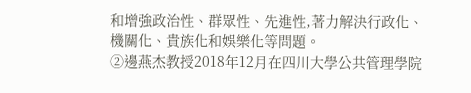和增強政治性、群眾性、先進性,著力解決行政化、機關化、貴族化和娛樂化等問題。
②邊燕杰教授2018年12月在四川大學公共管理學院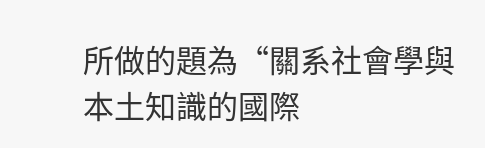所做的題為“關系社會學與本土知識的國際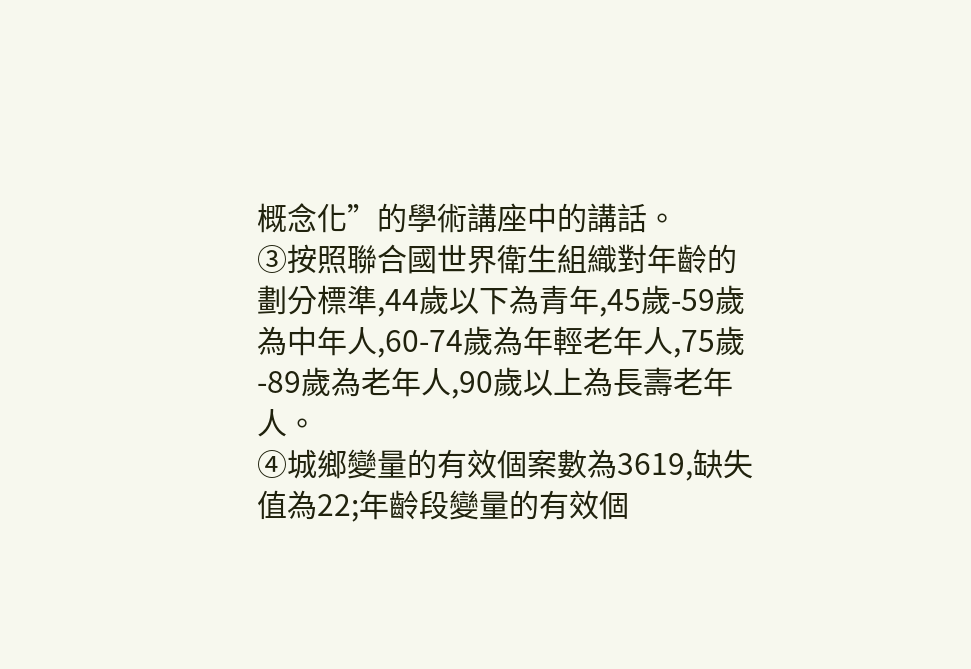概念化”的學術講座中的講話。
③按照聯合國世界衛生組織對年齡的劃分標準,44歲以下為青年,45歲-59歲為中年人,60-74歲為年輕老年人,75歲-89歲為老年人,90歲以上為長壽老年人。
④城鄉變量的有效個案數為3619,缺失值為22;年齡段變量的有效個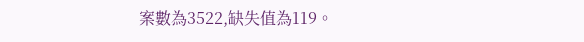案數為3522,缺失值為119。